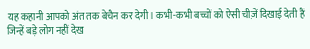यह कहानी आपको अंत तक बेचैन कर देगी। कभी-कभी बच्चों को ऐसी चीज़ें दिखाई देती हैं जिन्हें बड़े लोग नहीं देख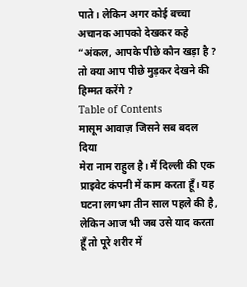पाते। लेकिन अगर कोई बच्चा अचानक आपको देखकर कहे “अंकल, आपके पीछे कौन खड़ा है ? तो क्या आप पीछे मुड़कर देखने की हिम्मत करेंगे ?
Table of Contents
मासूम आवाज़ जिसने सब बदल दिया
मेरा नाम राहुल है। मैं दिल्ली की एक प्राइवेट कंपनी में काम करता हूँ। यह घटना लगभग तीन साल पहले की है, लेकिन आज भी जब उसे याद करता हूँ तो पूरे शरीर में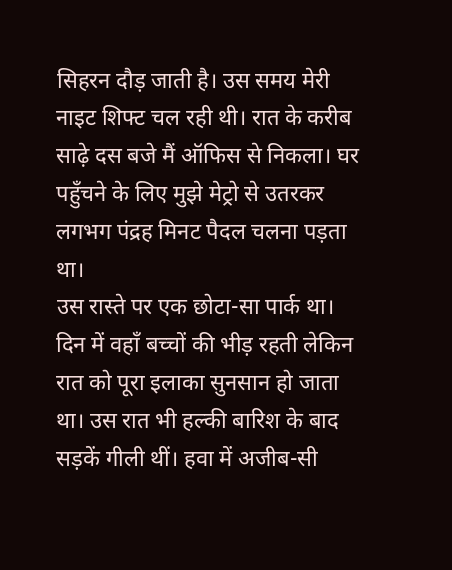सिहरन दौड़ जाती है। उस समय मेरी नाइट शिफ्ट चल रही थी। रात के करीब साढ़े दस बजे मैं ऑफिस से निकला। घर पहुँचने के लिए मुझे मेट्रो से उतरकर लगभग पंद्रह मिनट पैदल चलना पड़ता था।
उस रास्ते पर एक छोटा-सा पार्क था। दिन में वहाँ बच्चों की भीड़ रहती लेकिन रात को पूरा इलाका सुनसान हो जाता था। उस रात भी हल्की बारिश के बाद सड़कें गीली थीं। हवा में अजीब-सी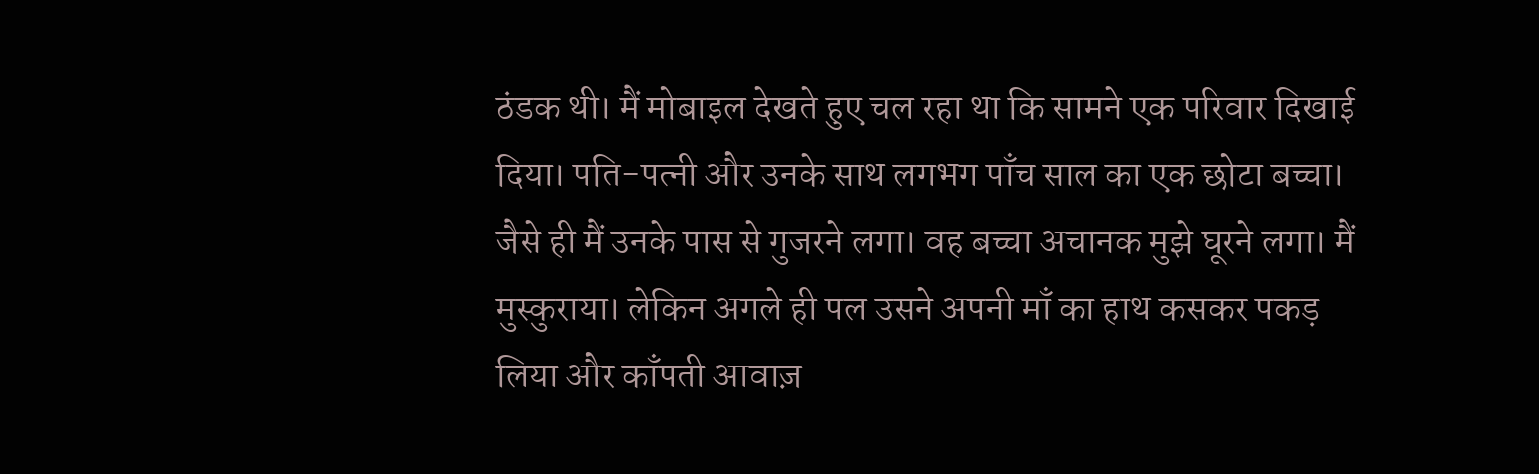ठंडक थी। मैं मोबाइल देखते हुए चल रहा था कि सामने एक परिवार दिखाई दिया। पति-पत्नी और उनके साथ लगभग पाँच साल का एक छोटा बच्चा।
जैसे ही मैं उनके पास से गुजरने लगा। वह बच्चा अचानक मुझे घूरने लगा। मैं मुस्कुराया। लेकिन अगले ही पल उसने अपनी माँ का हाथ कसकर पकड़ लिया और काँपती आवाज़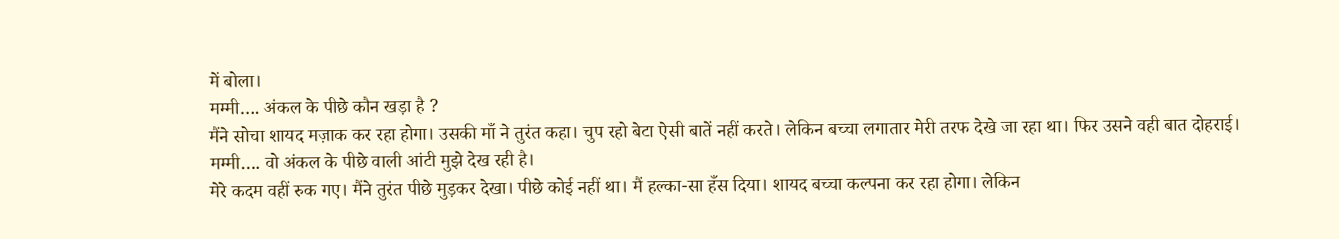में बोला।
मम्मी…. अंकल के पीछे कौन खड़ा है ?
मैंने सोचा शायद मज़ाक कर रहा होगा। उसकी माँ ने तुरंत कहा। चुप रहो बेटा ऐसी बातें नहीं करते। लेकिन बच्चा लगातार मेरी तरफ देखे जा रहा था। फिर उसने वही बात दोहराई।
मम्मी…. वो अंकल के पीछे वाली आंटी मुझे देख रही है।
मेरे कदम वहीं रुक गए। मैंने तुरंत पीछे मुड़कर देखा। पीछे कोई नहीं था। मैं हल्का-सा हँस दिया। शायद बच्चा कल्पना कर रहा होगा। लेकिन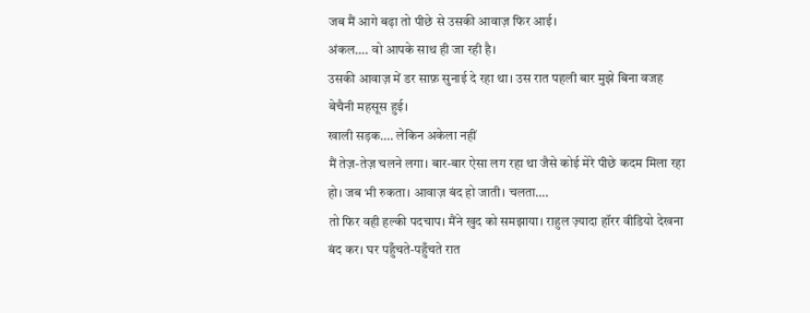जब मैं आगे बढ़ा तो पीछे से उसकी आवाज़ फिर आई।
अंकल…. वो आपके साथ ही जा रही है।
उसकी आवाज़ में डर साफ़ सुनाई दे रहा था। उस रात पहली बार मुझे बिना वजह बेचैनी महसूस हुई।
खाली सड़क…. लेकिन अकेला नहीं
मैं तेज़-तेज़ चलने लगा। बार-बार ऐसा लग रहा था जैसे कोई मेरे पीछे कदम मिला रहा हो। जब भी रुकता। आवाज़ बंद हो जाती। चलता….
तो फिर वही हल्की पदचाप। मैंने खुद को समझाया। राहुल ज़्यादा हॉरर वीडियो देखना बंद कर। घर पहुँचते-पहुँचते रात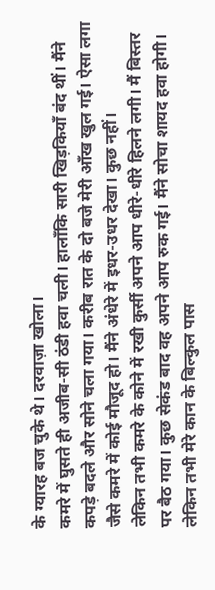के ग्यारह बज चुके थे। दरवाज़ा खोला।
कमरे में घुसते ही अजीब-सी ठंडी हवा चली। हालाँकि सारी खिड़कियाँ बंद थीं। मैंने कपड़े बदले और सोने चला गया। करीब रात के दो बजे मेरी आँख खुल गई। ऐसा लगा जैसे कमरे में कोई मौजूद हो। मैंने अंधेरे में इधर-उधर देखा। कुछ नहीं।
लेकिन तभी कमरे के कोने में रखी कुर्सी अपने आप धीरे-धीरे हिलने लगी। मैं बिस्तर पर बैठ गया। कुछ सेकंड बाद वह अपने आप रुक गई। मैंने सोचा शायद हवा होगी। लेकिन तभी मेरे कान के बिल्कुल पास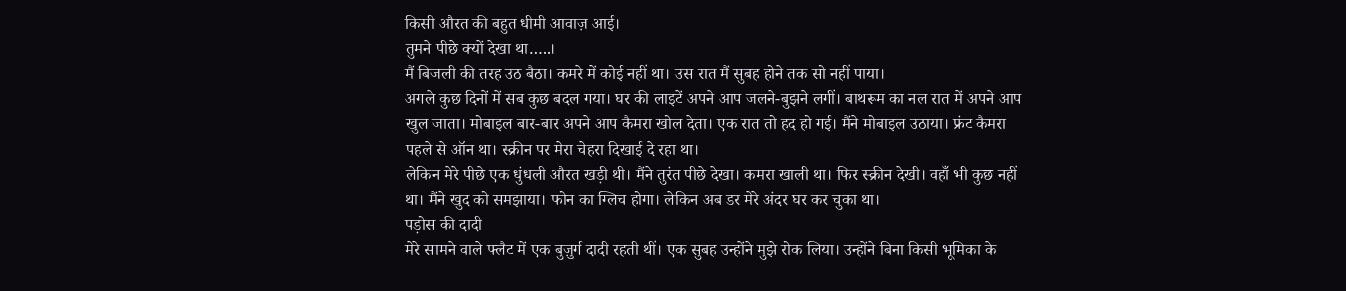किसी औरत की बहुत धीमी आवाज़ आई।
तुमने पीछे क्यों देखा था…..।
मैं बिजली की तरह उठ बैठा। कमरे में कोई नहीं था। उस रात मैं सुबह होने तक सो नहीं पाया।
अगले कुछ दिनों में सब कुछ बदल गया। घर की लाइटें अपने आप जलने-बुझने लगीं। बाथरूम का नल रात में अपने आप खुल जाता। मोबाइल बार-बार अपने आप कैमरा खोल देता। एक रात तो हद हो गई। मैंने मोबाइल उठाया। फ्रंट कैमरा पहले से ऑन था। स्क्रीन पर मेरा चेहरा दिखाई दे रहा था।
लेकिन मेरे पीछे एक धुंधली औरत खड़ी थी। मैंने तुरंत पीछे देखा। कमरा खाली था। फिर स्क्रीन देखी। वहाँ भी कुछ नहीं था। मैंने खुद को समझाया। फोन का ग्लिच होगा। लेकिन अब डर मेरे अंदर घर कर चुका था।
पड़ोस की दादी
मेरे सामने वाले फ्लैट में एक बुज़ुर्ग दादी रहती थीं। एक सुबह उन्होंने मुझे रोक लिया। उन्होंने बिना किसी भूमिका के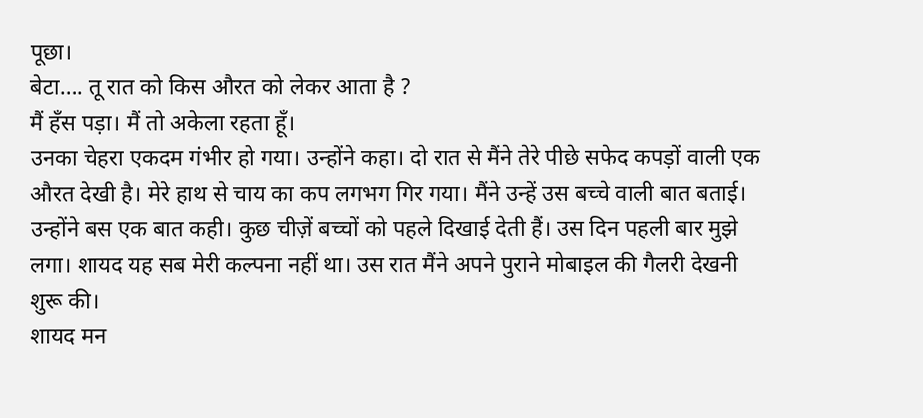पूछा।
बेटा…. तू रात को किस औरत को लेकर आता है ?
मैं हँस पड़ा। मैं तो अकेला रहता हूँ।
उनका चेहरा एकदम गंभीर हो गया। उन्होंने कहा। दो रात से मैंने तेरे पीछे सफेद कपड़ों वाली एक औरत देखी है। मेरे हाथ से चाय का कप लगभग गिर गया। मैंने उन्हें उस बच्चे वाली बात बताई।
उन्होंने बस एक बात कही। कुछ चीज़ें बच्चों को पहले दिखाई देती हैं। उस दिन पहली बार मुझे लगा। शायद यह सब मेरी कल्पना नहीं था। उस रात मैंने अपने पुराने मोबाइल की गैलरी देखनी शुरू की।
शायद मन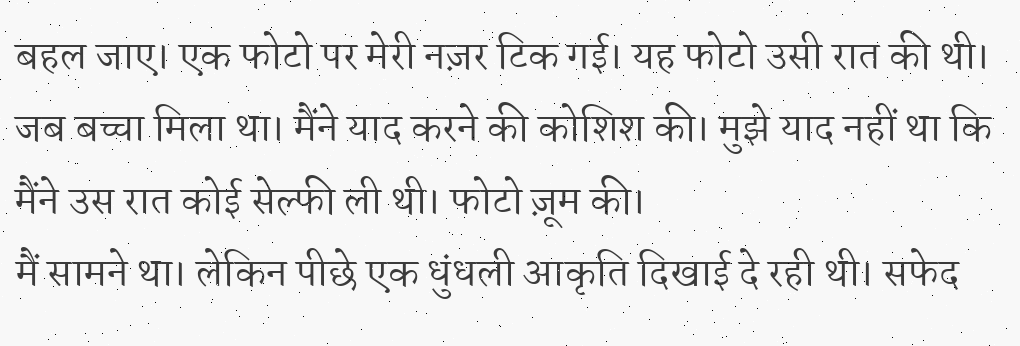बहल जाए। एक फोटो पर मेरी नज़र टिक गई। यह फोटो उसी रात की थी। जब बच्चा मिला था। मैंने याद करने की कोशिश की। मुझे याद नहीं था कि मैंने उस रात कोई सेल्फी ली थी। फोटो ज़ूम की।
मैं सामने था। लेकिन पीछे एक धुंधली आकृति दिखाई दे रही थी। सफेद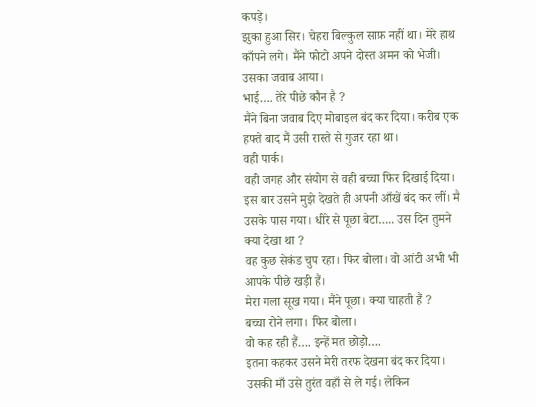कपड़े।
झुका हुआ सिर। चेहरा बिल्कुल साफ़ नहीं था। मेरे हाथ काँपने लगे। मैंने फोटो अपने दोस्त अमन को भेजी। उसका जवाब आया।
भाई…. तेरे पीछे कौन है ?
मैंने बिना जवाब दिए मोबाइल बंद कर दिया। करीब एक हफ्ते बाद मैं उसी रास्ते से गुजर रहा था।
वही पार्क।
वही जगह और संयोग से वही बच्चा फिर दिखाई दिया। इस बार उसने मुझे देखते ही अपनी आँखें बंद कर लीं। मै उसके पास गया। धीरे से पूछा बेटा….. उस दिन तुमने क्या देखा था ?
वह कुछ सेकंड चुप रहा। फिर बोला। वो आंटी अभी भी आपके पीछे खड़ी हैं।
मेरा गला सूख गया। मैंने पूछा। क्या चाहती हैं ?
बच्चा रोने लगा। फिर बोला।
वो कह रही हैं…. इन्हें मत छोड़ो….
इतना कहकर उसने मेरी तरफ देखना बंद कर दिया। उसकी माँ उसे तुरंत वहाँ से ले गई। लेकिन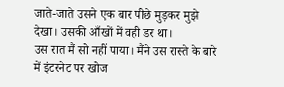जाते-जाते उसने एक बार पीछे मुड़कर मुझे देखा। उसकी आँखों में वही डर था।
उस रात मैं सो नहीं पाया। मैंने उस रास्ते के बारे में इंटरनेट पर खोज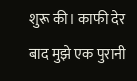शुरू की। काफी देर बाद मुझे एक पुरानी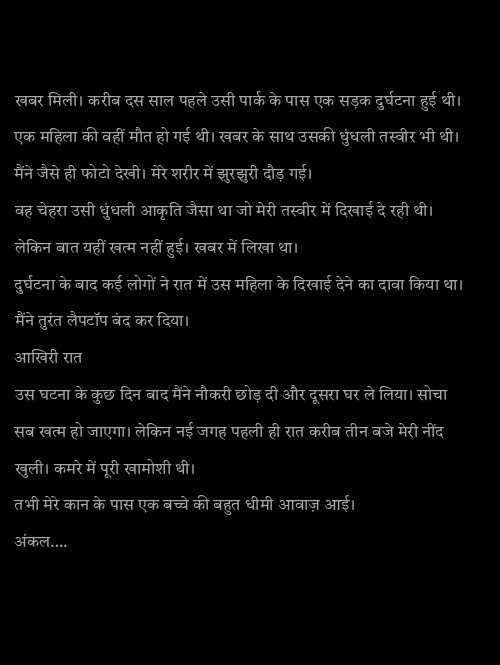खबर मिली। करीब दस साल पहले उसी पार्क के पास एक सड़क दुर्घटना हुई थी। एक महिला की वहीं मौत हो गई थी। खबर के साथ उसकी धुंधली तस्वीर भी थी। मैंने जैसे ही फोटो देखी। मेरे शरीर में झुरझुरी दौड़ गई।
वह चेहरा उसी धुंधली आकृति जैसा था जो मेरी तस्वीर में दिखाई दे रही थी। लेकिन बात यहीं खत्म नहीं हुई। खबर में लिखा था।
दुर्घटना के बाद कई लोगों ने रात में उस महिला के दिखाई देने का दावा किया था।
मैंने तुरंत लैपटॉप बंद कर दिया।
आखिरी रात
उस घटना के कुछ दिन बाद मैंने नौकरी छोड़ दी और दूसरा घर ले लिया। सोचा सब खत्म हो जाएगा। लेकिन नई जगह पहली ही रात करीब तीन बजे मेरी नींद खुली। कमरे में पूरी खामोशी थी।
तभी मेरे कान के पास एक बच्चे की बहुत धीमी आवाज़ आई।
अंकल….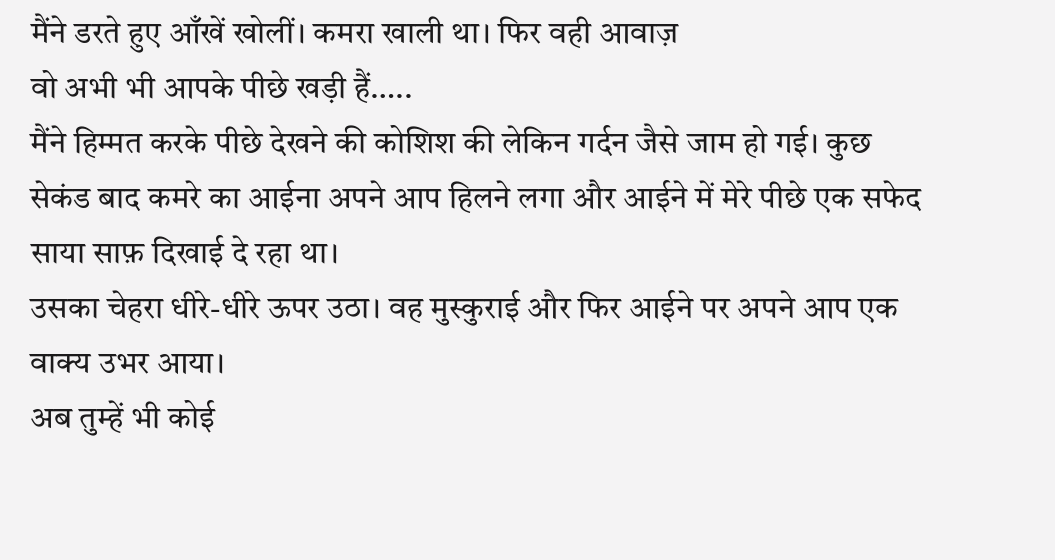मैंने डरते हुए आँखें खोलीं। कमरा खाली था। फिर वही आवाज़
वो अभी भी आपके पीछे खड़ी हैं…..
मैंने हिम्मत करके पीछे देखने की कोशिश की लेकिन गर्दन जैसे जाम हो गई। कुछ सेकंड बाद कमरे का आईना अपने आप हिलने लगा और आईने में मेरे पीछे एक सफेद साया साफ़ दिखाई दे रहा था।
उसका चेहरा धीरे-धीरे ऊपर उठा। वह मुस्कुराई और फिर आईने पर अपने आप एक वाक्य उभर आया।
अब तुम्हें भी कोई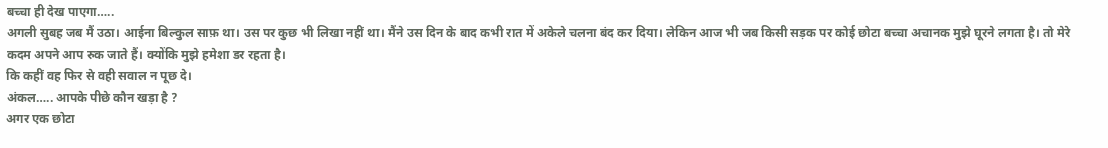बच्चा ही देख पाएगा…..
अगली सुबह जब मैं उठा। आईना बिल्कुल साफ़ था। उस पर कुछ भी लिखा नहीं था। मैंने उस दिन के बाद कभी रात में अकेले चलना बंद कर दिया। लेकिन आज भी जब किसी सड़क पर कोई छोटा बच्चा अचानक मुझे घूरने लगता है। तो मेरे कदम अपने आप रुक जाते हैं। क्योंकि मुझे हमेशा डर रहता है।
कि कहीं वह फिर से वही सवाल न पूछ दे।
अंकल….. आपके पीछे कौन खड़ा है ?
अगर एक छोटा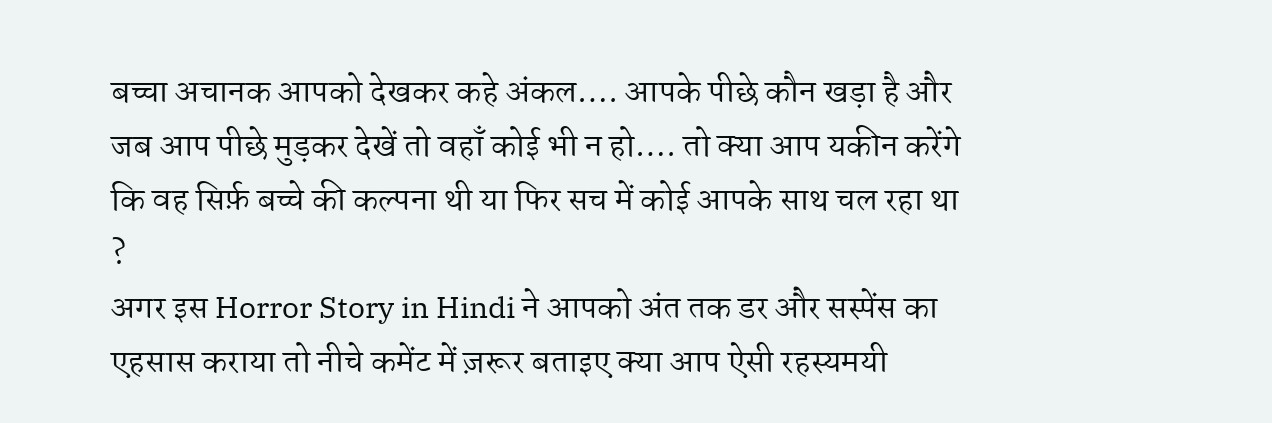बच्चा अचानक आपको देखकर कहे अंकल…. आपके पीछे कौन खड़ा है और जब आप पीछे मुड़कर देखें तो वहाँ कोई भी न हो…. तो क्या आप यकीन करेंगे कि वह सिर्फ़ बच्चे की कल्पना थी या फिर सच में कोई आपके साथ चल रहा था ?
अगर इस Horror Story in Hindi ने आपको अंत तक डर और सस्पेंस का एहसास कराया तो नीचे कमेंट में ज़रूर बताइए क्या आप ऐसी रहस्यमयी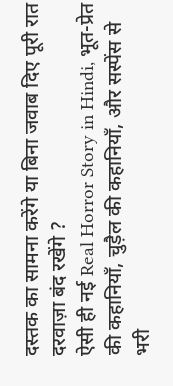दस्तक का सामना करेंगे या बिना जवाब दिए पूरी रात दरवाज़ा बंद रखेंगे ?
ऐसी ही नई Real Horror Story in Hindi, भूत-प्रेत की कहानियाँ, चुड़ैल की कहानियाँ, और सस्पेंस से भरी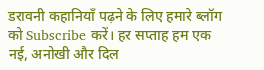डरावनी कहानियाँ पढ़ने के लिए हमारे ब्लॉग को Subscribe करें। हर सप्ताह हम एक नई, अनोखी और दिल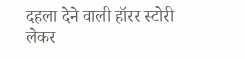दहला देने वाली हॉरर स्टोरी लेकर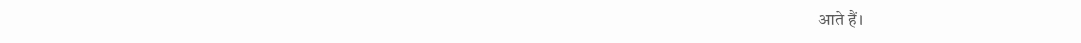आते हैं।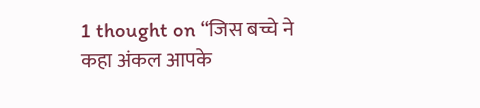1 thought on “जिस बच्चे ने कहा अंकल आपके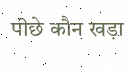पीछे कौन खड़ा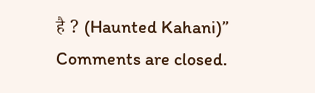है ? (Haunted Kahani)”
Comments are closed.